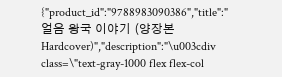{"product_id":"9788983090386","title":"얼음 왕국 이야기 (양장본 Hardcover)","description":"\u003cdiv class=\"text-gray-1000 flex flex-col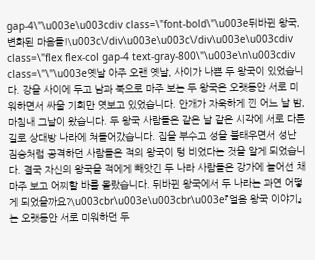gap-4\"\u003e\u003cdiv class=\"font-bold\"\u003e뒤바뀐 왕국, 변화된 마음들!\u003c\/div\u003e\u003c\/div\u003e\u003cdiv class=\"flex flex-col gap-4 text-gray-800\"\u003e\n\u003cdiv class=\"\"\u003e옛날 아주 오랜 옛날, 사이가 나쁜 두 왕국이 있었습니다. 강을 사이에 두고 남과 북으로 마주 보는 두 왕국은 오랫동안 서로 미워하면서 싸울 기회만 엿보고 있었습니다. 안개가 자욱하게 낀 어느 날 밤, 마침내 그날이 왔습니다. 두 왕국 사람들은 같은 날 같은 시각에 서로 다른 길로 상대방 나라에 쳐들어갔습니다. 집을 부수고 성을 불태우면서 성난 짐승처럼 공격하던 사람들은 적의 왕국이 텅 비었다는 것을 알게 되었습니다. 결국 자신의 왕국을 적에게 빼앗긴 두 나라 사람들은 강가에 늘어선 채 마주 보고 어찌할 바를 몰랐습니다. 뒤바뀐 왕국에서 두 나라는 과연 어떻게 되었을까요?\u003cbr\u003e\u003cbr\u003e『얼음 왕국 이야기』는 오랫동안 서로 미워하던 두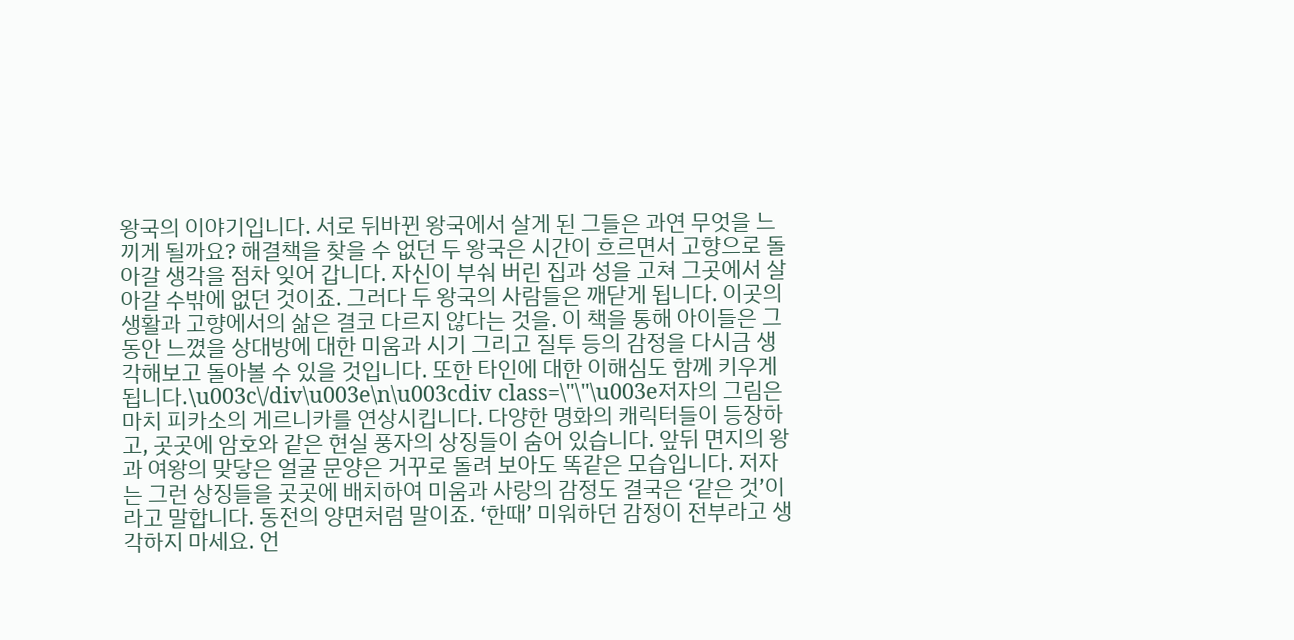왕국의 이야기입니다. 서로 뒤바뀐 왕국에서 살게 된 그들은 과연 무엇을 느끼게 될까요? 해결책을 찾을 수 없던 두 왕국은 시간이 흐르면서 고향으로 돌아갈 생각을 점차 잊어 갑니다. 자신이 부숴 버린 집과 성을 고쳐 그곳에서 살아갈 수밖에 없던 것이죠. 그러다 두 왕국의 사람들은 깨닫게 됩니다. 이곳의 생활과 고향에서의 삶은 결코 다르지 않다는 것을. 이 책을 통해 아이들은 그동안 느꼈을 상대방에 대한 미움과 시기 그리고 질투 등의 감정을 다시금 생각해보고 돌아볼 수 있을 것입니다. 또한 타인에 대한 이해심도 함께 키우게 됩니다.\u003c\/div\u003e\n\u003cdiv class=\"\"\u003e저자의 그림은 마치 피카소의 게르니카를 연상시킵니다. 다양한 명화의 캐릭터들이 등장하고, 곳곳에 암호와 같은 현실 풍자의 상징들이 숨어 있습니다. 앞뒤 면지의 왕과 여왕의 맞닿은 얼굴 문양은 거꾸로 돌려 보아도 똑같은 모습입니다. 저자는 그런 상징들을 곳곳에 배치하여 미움과 사랑의 감정도 결국은 ‘같은 것’이라고 말합니다. 동전의 양면처럼 말이죠. ‘한때’ 미워하던 감정이 전부라고 생각하지 마세요. 언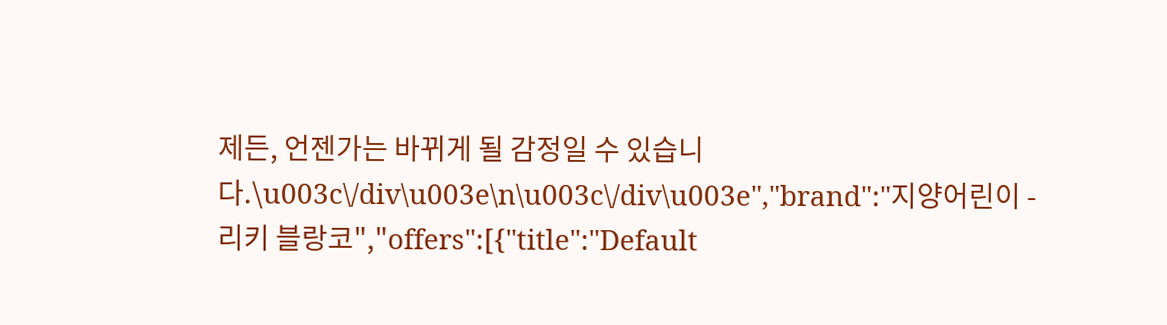제든, 언젠가는 바뀌게 될 감정일 수 있습니다.\u003c\/div\u003e\n\u003c\/div\u003e","brand":"지양어린이 - 리키 블랑코","offers":[{"title":"Default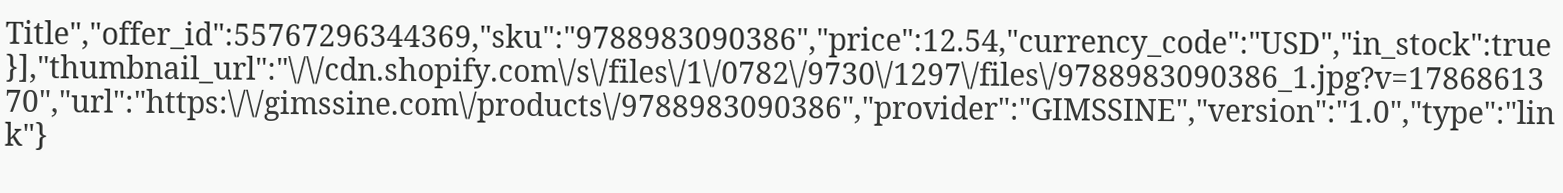Title","offer_id":55767296344369,"sku":"9788983090386","price":12.54,"currency_code":"USD","in_stock":true}],"thumbnail_url":"\/\/cdn.shopify.com\/s\/files\/1\/0782\/9730\/1297\/files\/9788983090386_1.jpg?v=1786861370","url":"https:\/\/gimssine.com\/products\/9788983090386","provider":"GIMSSINE","version":"1.0","type":"link"}